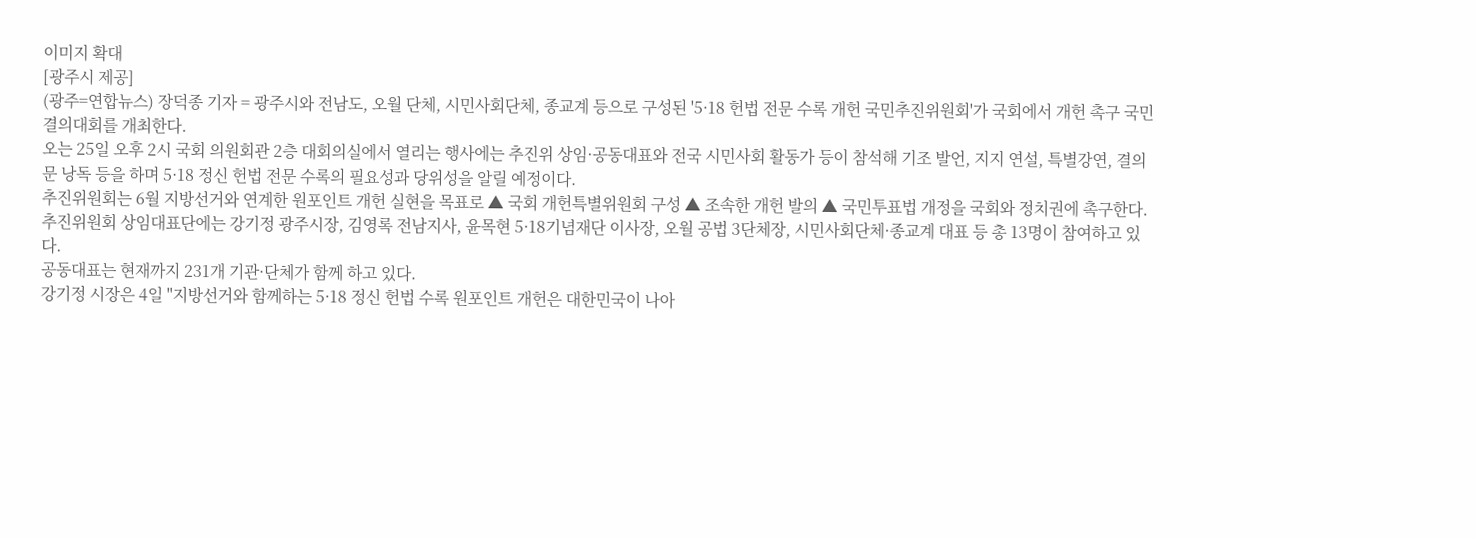이미지 확대
[광주시 제공]
(광주=연합뉴스) 장덕종 기자 = 광주시와 전남도, 오월 단체, 시민사회단체, 종교계 등으로 구성된 '5·18 헌법 전문 수록 개헌 국민추진위원회'가 국회에서 개헌 촉구 국민결의대회를 개최한다.
오는 25일 오후 2시 국회 의원회관 2층 대회의실에서 열리는 행사에는 추진위 상임·공동대표와 전국 시민사회 활동가 등이 참석해 기조 발언, 지지 연설, 특별강연, 결의문 낭독 등을 하며 5·18 정신 헌법 전문 수록의 필요성과 당위성을 알릴 예정이다.
추진위원회는 6월 지방선거와 연계한 원포인트 개헌 실현을 목표로 ▲ 국회 개헌특별위원회 구성 ▲ 조속한 개헌 발의 ▲ 국민투표법 개정을 국회와 정치권에 촉구한다.
추진위원회 상임대표단에는 강기정 광주시장, 김영록 전남지사, 윤목현 5·18기념재단 이사장, 오월 공법 3단체장, 시민사회단체·종교계 대표 등 총 13명이 참여하고 있다.
공동대표는 현재까지 231개 기관·단체가 함께 하고 있다.
강기정 시장은 4일 "지방선거와 함께하는 5·18 정신 헌법 수록 원포인트 개헌은 대한민국이 나아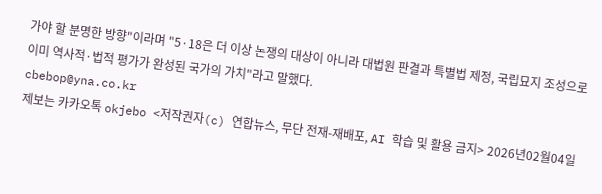가야 할 분명한 방향"이라며 "5·18은 더 이상 논쟁의 대상이 아니라 대법원 판결과 특별법 제정, 국립묘지 조성으로 이미 역사적·법적 평가가 완성된 국가의 가치"라고 말했다.
cbebop@yna.co.kr
제보는 카카오톡 okjebo <저작권자(c) 연합뉴스, 무단 전재-재배포, AI 학습 및 활용 금지> 2026년02월04일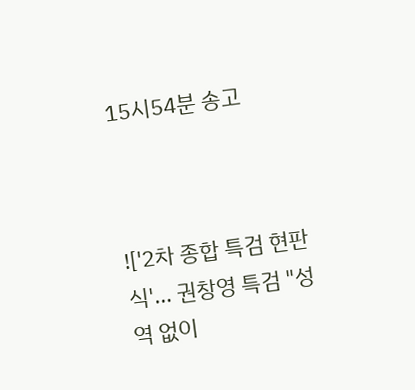15시54분 송고



!['2차 종합 특검 현판식'… 권창영 특검 "성역 없이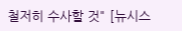철저히 수사할 것" [뉴시스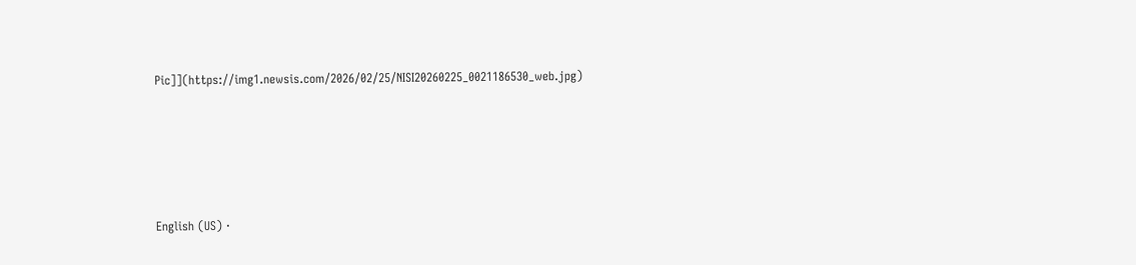Pic]](https://img1.newsis.com/2026/02/25/NISI20260225_0021186530_web.jpg)





English (US) ·